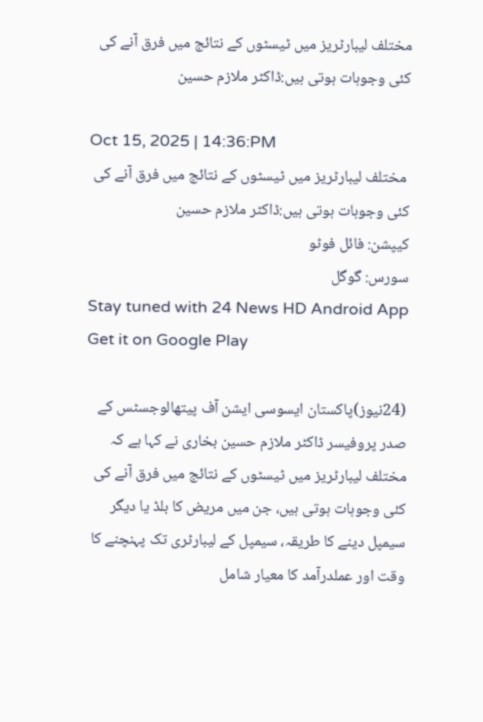مختلف لیبارٹریز میں ٹیسٹوں کے نتائج میں فرق آنے کی کئی وجوہات ہوتی ہیں:ڈاکٹر ملازم حسین

Oct 15, 2025 | 14:36:PM
 مختلف لیبارٹریز میں ٹیسٹوں کے نتائج میں فرق آنے کی کئی وجوہات ہوتی ہیں:ڈاکٹر ملازم حسین
کیپشن: فائل فوٹو
سورس: گوگل
Stay tuned with 24 News HD Android App
Get it on Google Play

(24نیوز)پاکستان ایسوسی ایشن آف پیتھالوجسٹس کے صدر پروفیسر ڈاکٹر ملازم حسین بخاری نے کہا ہے کہ مختلف لیبارٹریز میں ٹیسٹوں کے نتائج میں فرق آنے کی کئی وجوہات ہوتی ہیں، جن میں مریض کا بلڈ یا دیگر سیمپل دینے کا طریقہ، سیمپل کے لیبارٹری تک پہنچنے کا وقت اور عملدرآمد کا معیار شامل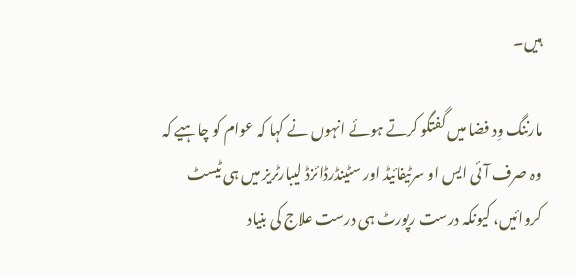ہیں۔

مارننگ وِد فضا میں گفتگو کرتے ہوئے انہوں نے کہا کہ عوام کو چاہیے کہ وہ صرف آئی ایس او سرٹیفائیڈ اور سٹینڈرڈائزڈ لیبارٹریز میں ہی ٹیسٹ کروائیں، کیونکہ درست رپورٹ ہی درست علاج کی بنیاد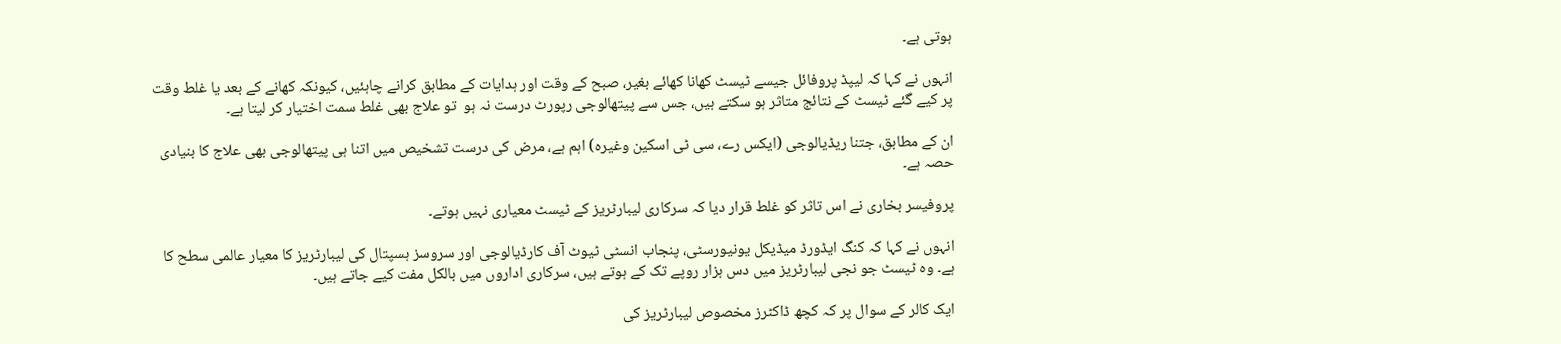ہوتی ہے۔

انہوں نے کہا کہ لیپڈ پروفائل جیسے ٹیسٹ کھانا کھائے بغیر، صبح کے وقت اور ہدایات کے مطابق کرانے چاہئیں، کیونکہ کھانے کے بعد یا غلط وقت پر کیے گئے ٹیسٹ کے نتائج متاثر ہو سکتے ہیں، جس سے پیتھالوجی رپورٹ درست نہ ہو  تو علاج بھی غلط سمت اختیار کر لیتا ہے۔

ان کے مطابق، جتنا ریڈیالوجی (ایکس رے، سی ٹی اسکین وغیرہ) اہم ہے، مرض کی درست تشخیص میں اتنا ہی پیتھالوجی بھی علاج کا بنیادی حصہ ہے۔

پروفیسر بخاری نے اس تاثر کو غلط قرار دیا کہ سرکاری لیبارٹریز کے ٹیسٹ معیاری نہیں ہوتے۔

انہوں نے کہا کہ کنگ ایڈورڈ میڈیکل یونیورسٹی، پنجاب انسٹی ٹیوٹ آف کارڈیالوجی اور سروسز ہسپتال کی لیبارٹریز کا معیار عالمی سطح کا ہے۔ وہ ٹیسٹ جو نجی لیبارٹریز میں دس ہزار روپے تک کے ہوتے ہیں، سرکاری اداروں میں بالکل مفت کیے جاتے ہیں۔

ایک کالر کے سوال پر کہ کچھ ڈاکٹرز مخصوص لیبارٹریز کی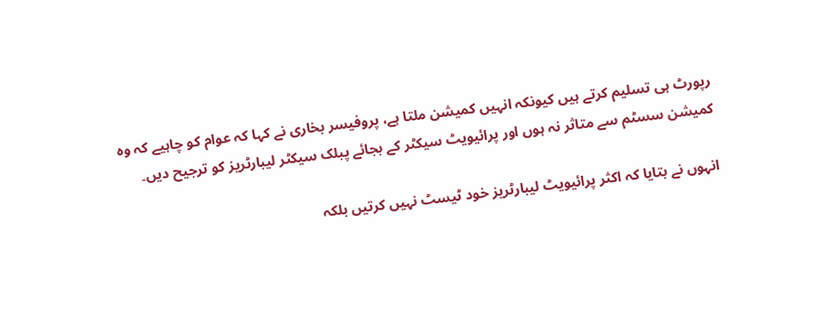رپورٹ ہی تسلیم کرتے ہیں کیونکہ انہیں کمیشن ملتا ہے، پروفیسر بخاری نے کہا کہ عوام کو چاہیے کہ وہ کمیشن سسٹم سے متاثر نہ ہوں اور پرائیویٹ سیکٹر کے بجائے پبلک سیکٹر لیبارٹریز کو ترجیح دیں۔

انہوں نے بتایا کہ اکثر پرائیویٹ لیبارٹریز خود ٹیسٹ نہیں کرتیں بلکہ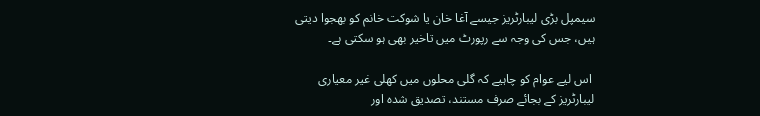سیمپل بڑی لیبارٹریز جیسے آغا خان یا شوکت خانم کو بھجوا دیتی ہیں، جس کی وجہ سے رپورٹ میں تاخیر بھی ہو سکتی ہے۔

 اس لیے عوام کو چاہیے کہ گلی محلوں میں کھلی غیر معیاری لیبارٹریز کے بجائے صرف مستند، تصدیق شدہ اور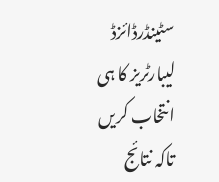سٹینڈرڈائزڈ لیبارٹریز کا ہی انتخاب کریں تاکہ نتائج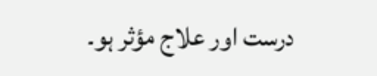درست اور علاج مؤثر ہو۔